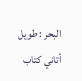البحر : طويل
أتاني كتاب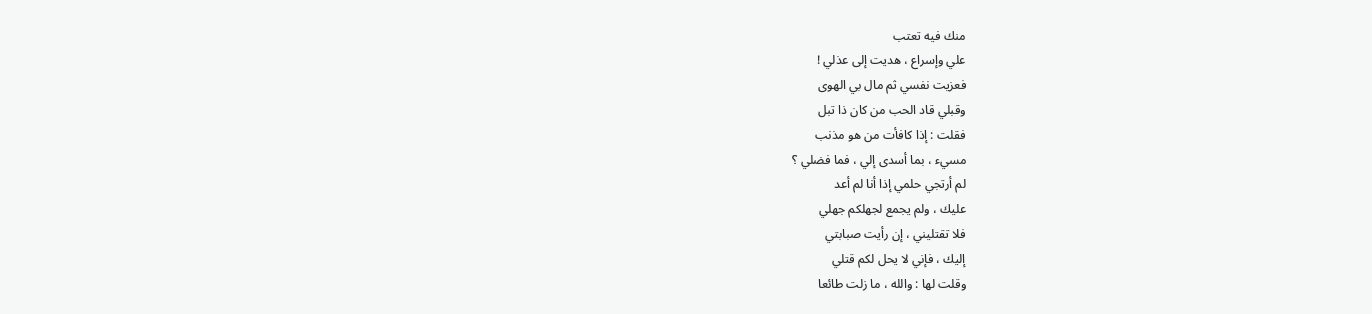منك فيه تعتب
علي وإسراع ، هديت إلى عذلي !
فعزيت نفسي ثم مال بي الهوى
وقبلي قاد الحب من كان ذا تبل
فقلت : إذا كافأت من هو مذنب
مسيء ، بما أسدى إلي ، فما فضلي ؟
لم أرتجي حلمي إذا أنا لم أعد
عليك ، ولم يجمع لجهلكم جهلي
فلا تقتليني ، إن رأيت صبابتي
إليك ، فإني لا يحل لكم قتلي
وقلت لها : والله ، ما زلت طائعا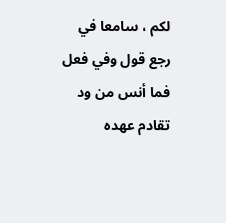لكم ، سامعا في رجع قول وفي فعل
فما أنس من ود تقادم عهده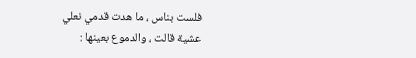فلست بناس ، ما هدت قدمي نعلي
عشية قالت ، والدموع بعينها :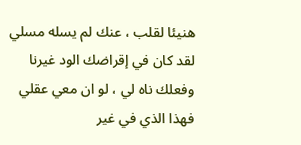هنيئا لقلب ، عنك لم يسله مسلي
لقد كان في إقراضك الود غيرنا
وفعلك ناه لي ، لو ان معي عقلي
فهذا الذي في غير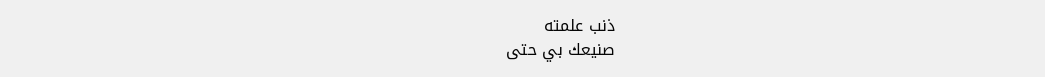ذنب علمته
صنيعك بي حتى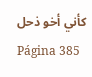كأني أخو ذحل
Página 385